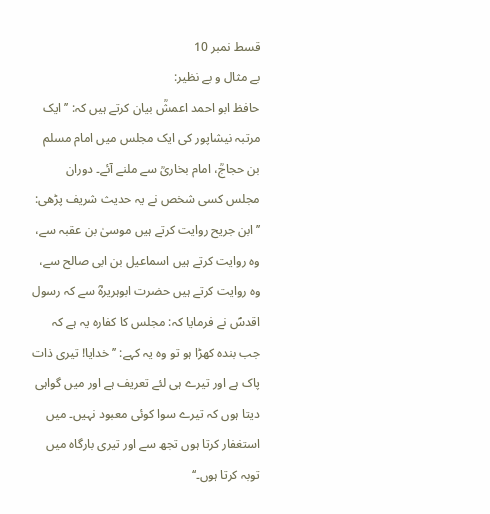قسط نمبر 10
بے مثال و بے نظیر:
حافظ ابو احمد اعمشؒ بیان کرتے ہیں کہ: ’’ایک مرتبہ نیشاپور کی ایک مجلس میں امام مسلم بن حجاجؒ، امام بخاریؒ سے ملنے آئے۔ دوران مجلس کسی شخص نے یہ حدیث شریف پڑھی:
’’ابن جریح روایت کرتے ہیں موسیٰ بن عقبہ سے، وہ روایت کرتے ہیں اسماعیل بن ابی صالح سے، وہ روایت کرتے ہیں حضرت ابوہریرہؓ سے کہ رسول اقدسؐ نے فرمایا کہ: مجلس کا کفارہ یہ ہے کہ جب بندہ کھڑا ہو تو وہ یہ کہے: ’’خدایا! تیری ذات پاک ہے اور تیرے ہی لئے تعریف ہے اور میں گواہی دیتا ہوں کہ تیرے سوا کوئی معبود نہیں۔ میں استغفار کرتا ہوں تجھ سے اور تیری بارگاہ میں توبہ کرتا ہوں۔‘‘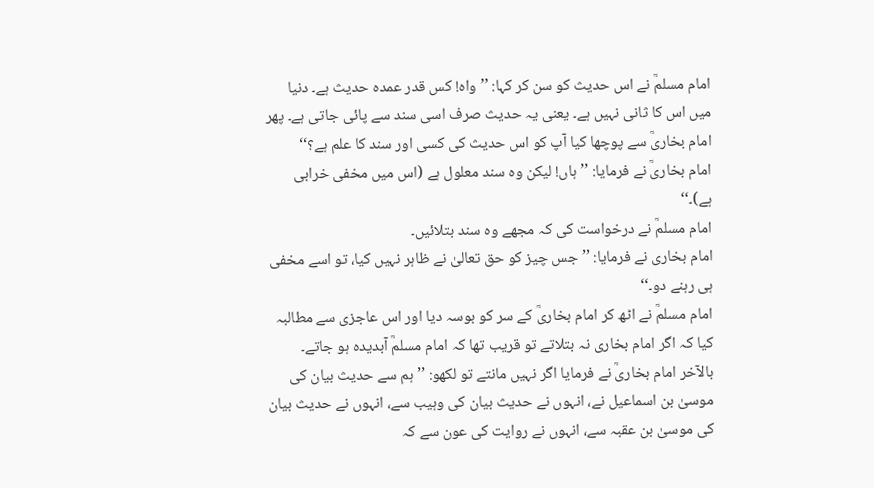امام مسلمؒ نے اس حدیث کو سن کر کہا: ’’واہ! کس قدر عمدہ حدیث ہے۔ دنیا میں اس کا ثانی نہیں ہے۔ یعنی یہ حدیث صرف اسی سند سے پائی جاتی ہے۔ پھر امام بخاریؒ سے پوچھا کیا آپ کو اس حدیث کی کسی اور سند کا علم ہے؟‘‘
امام بخاریؒ نے فرمایا: ’’ہاں! لیکن وہ سند معلول ہے (اس میں مخفی خرابی ہے)۔‘‘
امام مسلمؒ نے درخواست کی کہ مجھے وہ سند بتلائیں۔
امام بخاری نے فرمایا: ’’جس چیز کو حق تعالیٰ نے ظاہر نہیں کیا، تو اسے مخفی ہی رہنے دو۔‘‘
امام مسلمؒ نے اٹھ کر امام بخاریؒ کے سر کو بوسہ دیا اور اس عاجزی سے مطالبہ کیا کہ اگر امام بخاری نہ بتلاتے تو قریب تھا کہ امام مسلمؒ آبدیدہ ہو جاتے۔ بالآخر امام بخاریؒ نے فرمایا اگر نہیں مانتے تو لکھو: ’’ہم سے حدیث بیان کی موسیٰ بن اسماعیل نے، انہوں نے حدیث بیان کی وہیب سے، انہوں نے حدیث بیان کی موسیٰ بن عقبہ سے، انہوں نے روایت کی عون سے کہ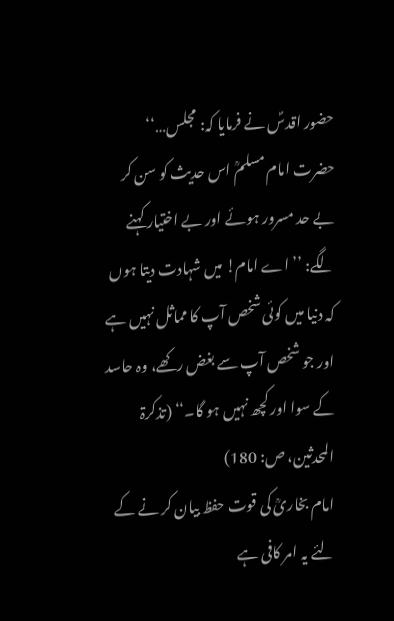حضور اقدسؐ نے فرمایا کہ: مجلس…‘‘
حضرت امام مسلمؒ اس حدیث کو سن کر بے حد مسرور ہوئے اور بے اختیار کہنے لگے: ’’اے امام! میں شہادت دیتا ہوں کہ دنیا میں کوئی شخص آپ کا مماثل نہیں ہے اور جو شخص آپ سے بغض رکھے، وہ حاسد کے سوا اور کچھ نہیں ہو گا۔‘‘ (تذکرۃ المحدثین، ص: 180)
امام بخاریؒ کی قوت حفظ بیان کر نے کے لئے یہ امر کافی ہے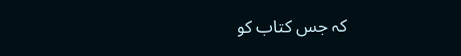کہ جس کتاب کو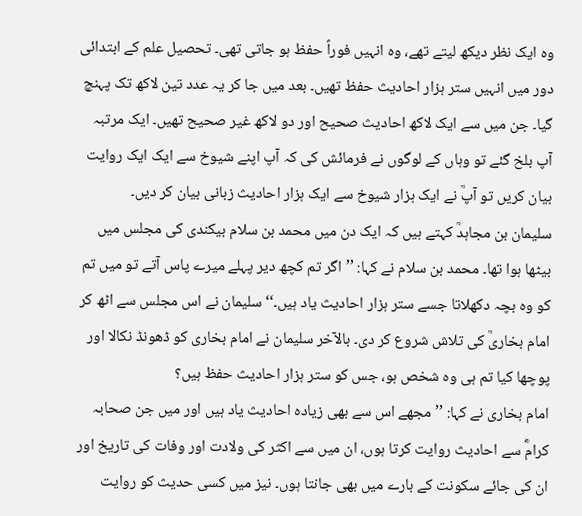وہ ایک نظر دیکھ لیتے تھے، وہ انہیں فوراً حفظ ہو جاتی تھی۔ تحصیل علم کے ابتدائی دور میں انہیں ستر ہزار احادیث حفظ تھیں۔ بعد میں جا کر یہ عدد تین لاکھ تک پہنچ گیا۔ جن میں سے ایک لاکھ احادیث صحیح اور دو لاکھ غیر صحیح تھیں۔ ایک مرتبہ آپ بلخ گئے تو وہاں کے لوگوں نے فرمائش کی کہ آپ اپنے شیوخ سے ایک ایک روایت بیان کریں تو آپؒ نے ایک ہزار شیوخ سے ایک ہزار احادیث زبانی بیان کر دیں۔
سلیمان بن مجاہدؒ کہتے ہیں کہ ایک دن میں محمد بن سلام بیکندی کی مجلس میں بیٹھا ہوا تھا۔ محمد بن سلام نے کہا: ’’اگر تم کچھ دیر پہلے میرے پاس آتے تو میں تم کو وہ بچہ دکھلاتا جسے ستر ہزار احادیث یاد ہیں۔‘‘ سلیمان نے اس مجلس سے اٹھ کر امام بخاریؒ کی تلاش شروع کر دی۔ بالآخر سلیمان نے امام بخاری کو ڈھونڈ نکالا اور پوچھا کیا تم ہی وہ شخص ہو، جس کو ستر ہزار احادیث حفظ ہیں؟
امام بخاری نے کہا: ’’مجھے اس سے بھی زیادہ احادیث یاد ہیں اور میں جن صحابہ کرامؓ سے احادیث روایت کرتا ہوں، ان میں سے اکثر کی ولادت اور وفات کی تاریخ اور ان کی جائے سکونت کے بارے میں بھی جانتا ہوں۔ نیز میں کسی حدیث کو روایت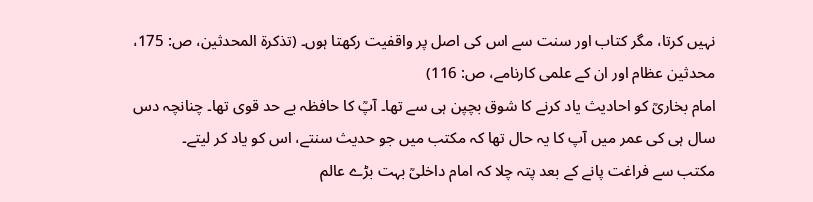نہیں کرتا، مگر کتاب اور سنت سے اس کی اصل پر واقفیت رکھتا ہوں۔ (تذکرۃ المحدثین، ص: 175، محدثین عظام اور ان کے علمی کارنامے، ص: 116)
امام بخاریؒ کو احادیث یاد کرنے کا شوق بچپن ہی سے تھا۔ آپؒ کا حافظہ بے حد قوی تھا۔ چنانچہ دس سال ہی کی عمر میں آپ کا یہ حال تھا کہ مکتب میں جو حدیث سنتے، اس کو یاد کر لیتے۔
مکتب سے فراغت پانے کے بعد پتہ چلا کہ امام داخلیؒ بہت بڑے عالم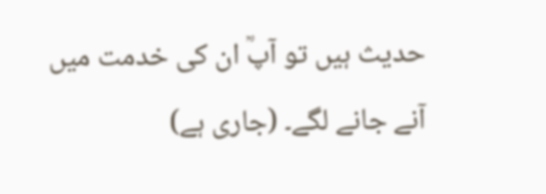حدیث ہیں تو آپؒ ان کی خدمت میں آنے جانے لگے۔ (جاری ہے)